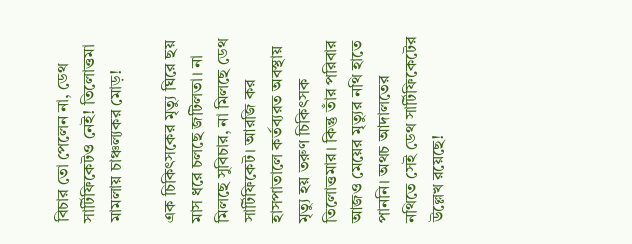বিচার তো পেলেন না, ডেথ সার্টিফিকেটও নেই! তিলোত্তমা মামলায় চাঞ্চল্যকর মোড়!

এক চিকিৎসকের মৃত্যু ঘিরে ছয় মাস ধরে চলছে জটিলতা। না মিলছে সুবিচার, না মিলছে ডেথ সার্টিফিকেট। আরজি কর হাসপাতালে কর্তব্যরত অবস্থায় মৃত্যু হয় তরুণ চিকিৎসক তিলোত্তমার। কিন্তু তাঁর পরিবার আজও মেয়ের মৃত্যুর নথি হাতে পাননি। অথচ আদালতের নথিতে সেই ডেথ সার্টিফিকেটের উল্লেখ রয়েছে!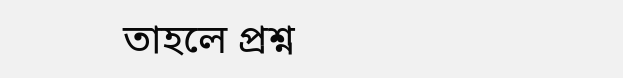তাহলে প্রশ্ন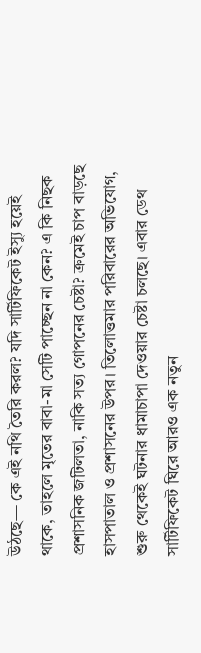উঠছে— কে এই নথি তৈরি করল? যদি সার্টিফিকেট ইস্যু হয়েই থাকে, তাহলে মৃতের বাবা-মা সেটি পাচ্ছেন না কেন? এ কি নিছক প্রশাসনিক জটিলতা, নাকি সত্য গোপনের চেষ্টা? ক্রমেই চাপ বাড়ছে হাসপাতাল ও প্রশাসনের উপর। তিলোত্তমার পরিবারের অভিযোগ, শুরু থেকেই ঘটনার ধামাচাপা দেওয়ার চেষ্টা চলছে। এবার ডেথ সার্টিফিকেট ঘিরে আরও এক নতুন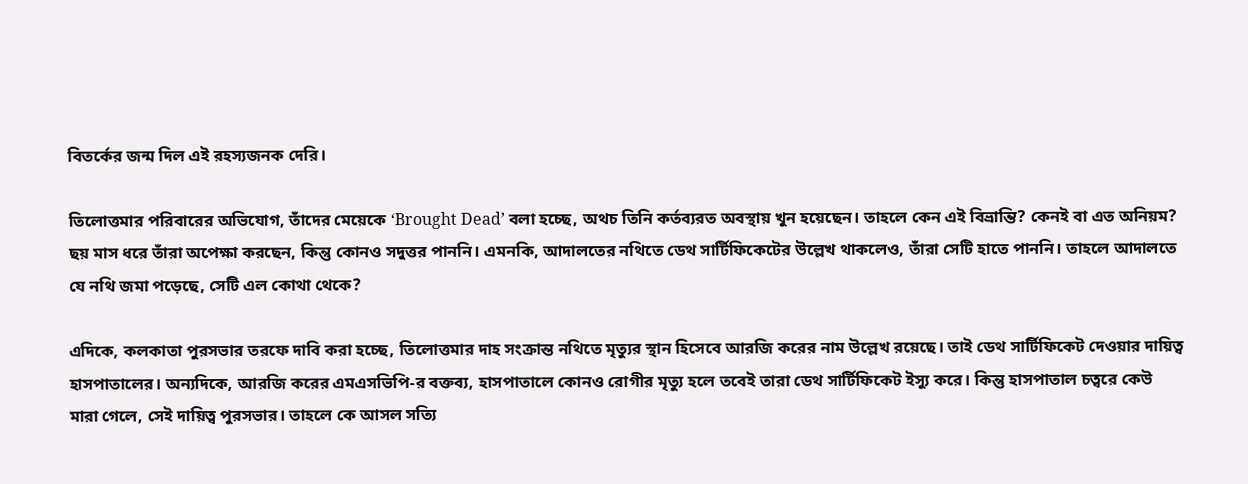বিতর্কের জন্ম দিল এই রহস্যজনক দেরি।

তিলোত্তমার পরিবারের অভিযোগ, তাঁদের মেয়েকে ‘Brought Dead’ বলা হচ্ছে, অথচ তিনি কর্তব্যরত অবস্থায় খুন হয়েছেন। তাহলে কেন এই বিভ্রান্তি? কেনই বা এত অনিয়ম? ছয় মাস ধরে তাঁরা অপেক্ষা করছেন, কিন্তু কোনও সদুত্তর পাননি। এমনকি, আদালতের নথিতে ডেথ সার্টিফিকেটের উল্লেখ থাকলেও, তাঁরা সেটি হাতে পাননি। তাহলে আদালতে যে নথি জমা পড়েছে, সেটি এল কোথা থেকে?

এদিকে, কলকাতা পুরসভার তরফে দাবি করা হচ্ছে, তিলোত্তমার দাহ সংক্রান্ত নথিতে মৃত্যুর স্থান হিসেবে আরজি করের নাম উল্লেখ রয়েছে। তাই ডেথ সার্টিফিকেট দেওয়ার দায়িত্ব হাসপাতালের। অন্যদিকে, আরজি করের এম‌এসভিপি-র বক্তব্য, হাসপাতালে কোনও রোগীর মৃত্যু হলে তবেই তারা ডেথ সার্টিফিকেট ইস্যু করে। কিন্তু হাসপাতাল চত্বরে কেউ মারা গেলে, সেই দায়িত্ব পুরসভার। তাহলে কে আসল সত্যি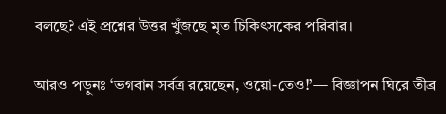বলছে? এই প্রশ্নের উত্তর খুঁজছে মৃত চিকিৎসকের পরিবার।

আরও পড়ুনঃ ‘ভগবান সর্বত্র রয়েছেন, ওয়ো-তেও!’— বিজ্ঞাপন ঘিরে তীব্র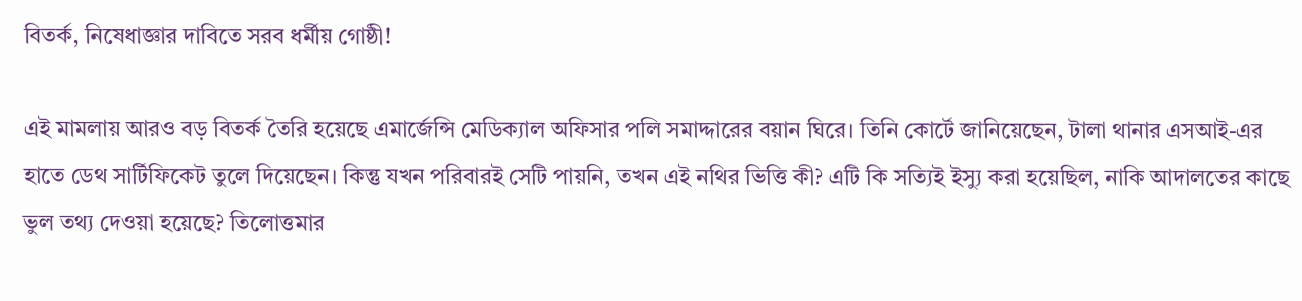বিতর্ক, নিষেধাজ্ঞার দাবিতে সরব ধর্মীয় গোষ্ঠী!

এই মামলায় আরও বড় বিতর্ক তৈরি হয়েছে এমার্জেন্সি মেডিক্যাল অফিসার পলি সমাদ্দারের বয়ান ঘিরে। তিনি কোর্টে জানিয়েছেন, টালা থানার এস‌আই-এর হাতে ডেথ সার্টিফিকেট তুলে দিয়েছেন। কিন্তু যখন পরিবারই সেটি পায়নি, তখন এই নথির ভিত্তি কী? এটি কি সত্যিই ইস্যু করা হয়েছিল, নাকি আদালতের কাছে ভুল তথ্য দেওয়া হয়েছে? তিলোত্তমার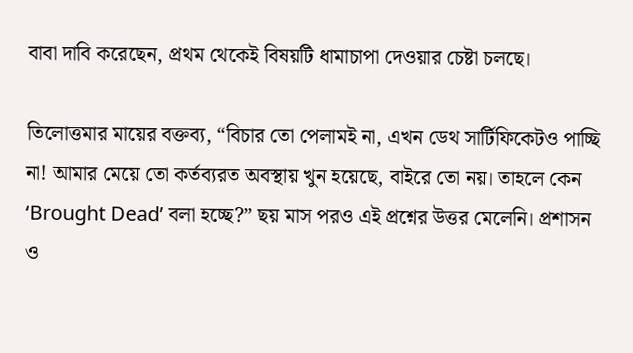বাবা দাবি করেছেন, প্রথম থেকেই বিষয়টি ধামাচাপা দেওয়ার চেষ্টা চলছে।

তিলোত্তমার মায়ের বক্তব্য, “বিচার তো পেলামই না, এখন ডেথ সার্টিফিকেটও পাচ্ছি না! আমার মেয়ে তো কর্তব্যরত অবস্থায় খুন হয়েছে, বাইরে তো নয়। তাহলে কেন ‘Brought Dead’ বলা হচ্ছে?” ছয় মাস পরও এই প্রশ্নের উত্তর মেলেনি। প্রশাসন ও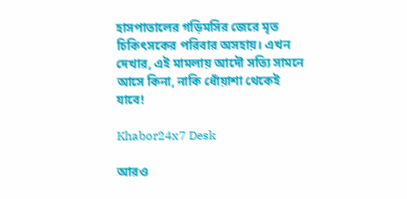হাসপাতালের গড়িমসির জেরে মৃত চিকিৎসকের পরিবার অসহায়। এখন দেখার, এই মামলায় আদৌ সত্যি সামনে আসে কিনা, নাকি ধোঁয়াশা থেকেই যাবে!

Khabor24x7 Desk

আরও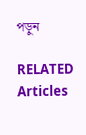পড়ুন

RELATED Articles